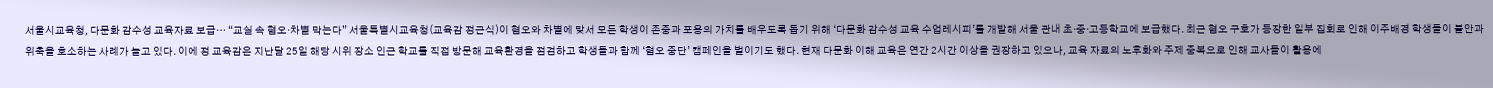서울시교육청, 다문화 감수성 교육자료 보급… “교실 속 혐오·차별 막는다” 서울특별시교육청(교육감 정근식)이 혐오와 차별에 맞서 모든 학생이 존중과 포용의 가치를 배우도록 돕기 위해 ‘다문화 감수성 교육 수업레시피’를 개발해 서울 관내 초·중·고등학교에 보급했다. 최근 혐오 구호가 등장한 일부 집회로 인해 이주배경 학생들이 불안과 위축을 호소하는 사례가 늘고 있다. 이에 정 교육감은 지난달 25일 해당 시위 장소 인근 학교를 직접 방문해 교육환경을 점검하고 학생들과 함께 ‘혐오 중단’ 캠페인을 벌이기도 했다. 현재 다문화 이해 교육은 연간 2시간 이상을 권장하고 있으나, 교육 자료의 노후화와 주제 중복으로 인해 교사들이 활용에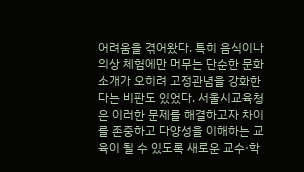어려움을 겪어왔다. 특히 음식이나 의상 체험에만 머무는 단순한 문화 소개가 오히려 고정관념을 강화한다는 비판도 있었다. 서울시교육청은 이러한 문제를 해결하고자 차이를 존중하고 다양성을 이해하는 교육이 될 수 있도록 새로운 교수·학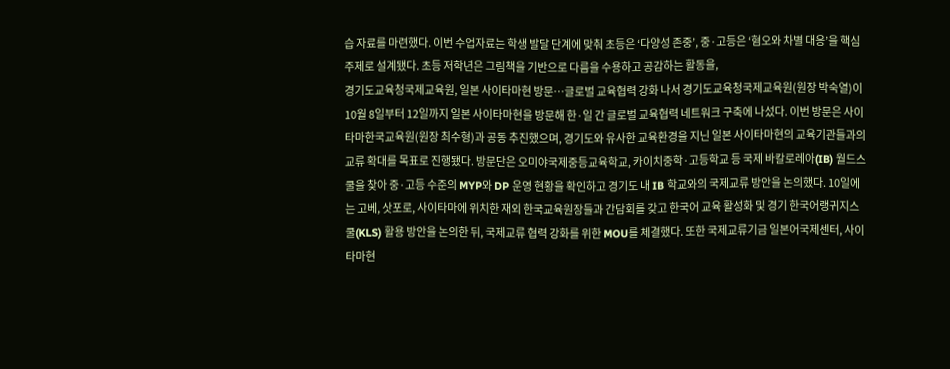습 자료를 마련했다. 이번 수업자료는 학생 발달 단계에 맞춰 초등은 ‘다양성 존중’, 중·고등은 ‘혐오와 차별 대응’을 핵심 주제로 설계됐다. 초등 저학년은 그림책을 기반으로 다름을 수용하고 공감하는 활동을,
경기도교육청국제교육원, 일본 사이타마현 방문…글로벌 교육협력 강화 나서 경기도교육청국제교육원(원장 박숙열)이 10월 8일부터 12일까지 일본 사이타마현을 방문해 한·일 간 글로벌 교육협력 네트워크 구축에 나섰다. 이번 방문은 사이타마한국교육원(원장 최수형)과 공동 추진했으며, 경기도와 유사한 교육환경을 지닌 일본 사이타마현의 교육기관들과의 교류 확대를 목표로 진행됐다. 방문단은 오미야국제중등교육학교, 카이치중학·고등학교 등 국제 바칼로레아(IB) 월드스쿨을 찾아 중·고등 수준의 MYP와 DP 운영 현황을 확인하고 경기도 내 IB 학교와의 국제교류 방안을 논의했다. 10일에는 고베, 삿포로, 사이타마에 위치한 재외 한국교육원장들과 간담회를 갖고 한국어 교육 활성화 및 경기 한국어랭귀지스쿨(KLS) 활용 방안을 논의한 뒤, 국제교류 협력 강화를 위한 MOU를 체결했다. 또한 국제교류기금 일본어국제센터, 사이타마현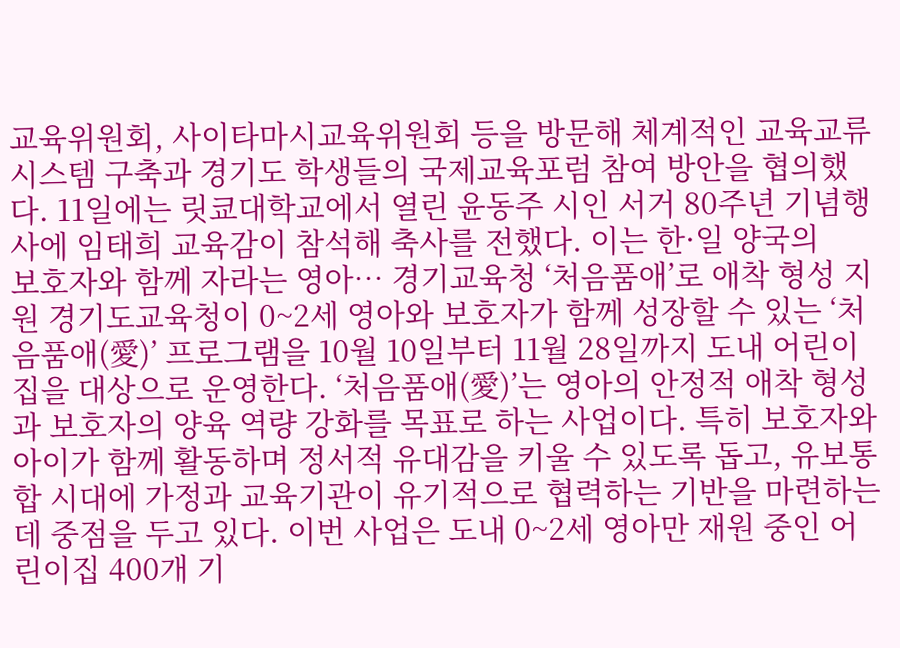교육위원회, 사이타마시교육위원회 등을 방문해 체계적인 교육교류 시스템 구축과 경기도 학생들의 국제교육포럼 참여 방안을 협의했다. 11일에는 릿쿄대학교에서 열린 윤동주 시인 서거 80주년 기념행사에 임태희 교육감이 참석해 축사를 전했다. 이는 한·일 양국의
보호자와 함께 자라는 영아… 경기교육청 ‘처음품애’로 애착 형성 지원 경기도교육청이 0~2세 영아와 보호자가 함께 성장할 수 있는 ‘처음품애(愛)’ 프로그램을 10월 10일부터 11월 28일까지 도내 어린이집을 대상으로 운영한다. ‘처음품애(愛)’는 영아의 안정적 애착 형성과 보호자의 양육 역량 강화를 목표로 하는 사업이다. 특히 보호자와 아이가 함께 활동하며 정서적 유대감을 키울 수 있도록 돕고, 유보통합 시대에 가정과 교육기관이 유기적으로 협력하는 기반을 마련하는 데 중점을 두고 있다. 이번 사업은 도내 0~2세 영아만 재원 중인 어린이집 400개 기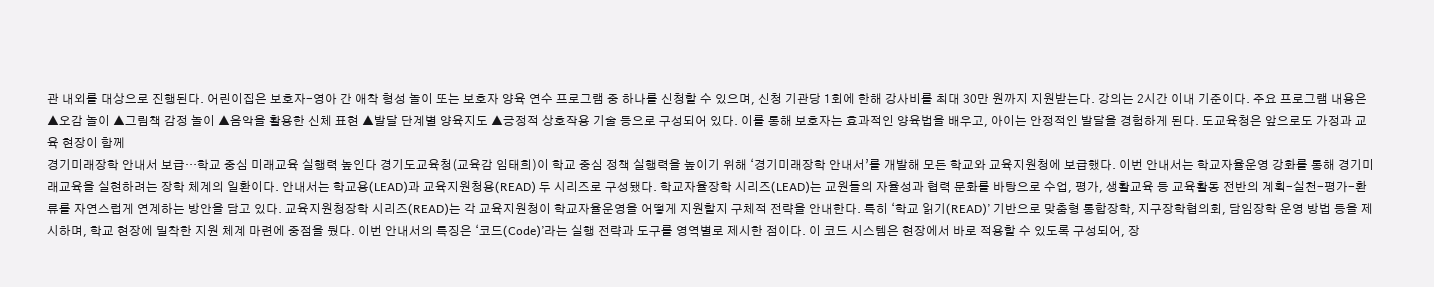관 내외를 대상으로 진행된다. 어린이집은 보호자-영아 간 애착 형성 놀이 또는 보호자 양육 연수 프로그램 중 하나를 신청할 수 있으며, 신청 기관당 1회에 한해 강사비를 최대 30만 원까지 지원받는다. 강의는 2시간 이내 기준이다. 주요 프로그램 내용은 ▲오감 놀이 ▲그림책 감정 놀이 ▲음악을 활용한 신체 표현 ▲발달 단계별 양육지도 ▲긍정적 상호작용 기술 등으로 구성되어 있다. 이를 통해 보호자는 효과적인 양육법을 배우고, 아이는 안정적인 발달을 경험하게 된다. 도교육청은 앞으로도 가정과 교육 현장이 함께
경기미래장학 안내서 보급…학교 중심 미래교육 실행력 높인다 경기도교육청(교육감 임태희)이 학교 중심 정책 실행력을 높이기 위해 ‘경기미래장학 안내서’를 개발해 모든 학교와 교육지원청에 보급했다. 이번 안내서는 학교자율운영 강화를 통해 경기미래교육을 실현하려는 장학 체계의 일환이다. 안내서는 학교용(LEAD)과 교육지원청용(READ) 두 시리즈로 구성됐다. 학교자율장학 시리즈(LEAD)는 교원들의 자율성과 협력 문화를 바탕으로 수업, 평가, 생활교육 등 교육활동 전반의 계획-실천-평가-환류를 자연스럽게 연계하는 방안을 담고 있다. 교육지원청장학 시리즈(READ)는 각 교육지원청이 학교자율운영을 어떻게 지원할지 구체적 전략을 안내한다. 특히 ‘학교 읽기(READ)’ 기반으로 맞춤형 통합장학, 지구장학협의회, 담임장학 운영 방법 등을 제시하며, 학교 현장에 밀착한 지원 체계 마련에 중점을 뒀다. 이번 안내서의 특징은 ‘코드(Code)’라는 실행 전략과 도구를 영역별로 제시한 점이다. 이 코드 시스템은 현장에서 바로 적용할 수 있도록 구성되어, 장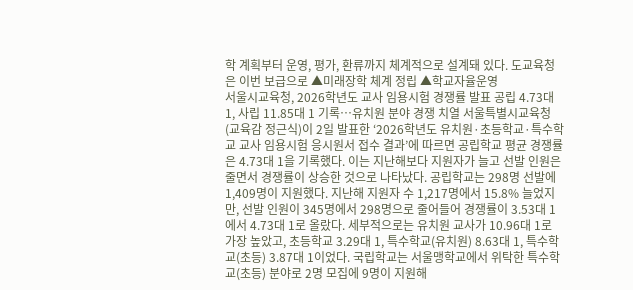학 계획부터 운영, 평가, 환류까지 체계적으로 설계돼 있다. 도교육청은 이번 보급으로 ▲미래장학 체계 정립 ▲학교자율운영
서울시교육청, 2026학년도 교사 임용시험 경쟁률 발표 공립 4.73대 1, 사립 11.85대 1 기록…유치원 분야 경쟁 치열 서울특별시교육청(교육감 정근식)이 2일 발표한 ‘2026학년도 유치원·초등학교·특수학교 교사 임용시험 응시원서 접수 결과’에 따르면 공립학교 평균 경쟁률은 4.73대 1을 기록했다. 이는 지난해보다 지원자가 늘고 선발 인원은 줄면서 경쟁률이 상승한 것으로 나타났다. 공립학교는 298명 선발에 1,409명이 지원했다. 지난해 지원자 수 1,217명에서 15.8% 늘었지만, 선발 인원이 345명에서 298명으로 줄어들어 경쟁률이 3.53대 1에서 4.73대 1로 올랐다. 세부적으로는 유치원 교사가 10.96대 1로 가장 높았고, 초등학교 3.29대 1, 특수학교(유치원) 8.63대 1, 특수학교(초등) 3.87대 1이었다. 국립학교는 서울맹학교에서 위탁한 특수학교(초등) 분야로 2명 모집에 9명이 지원해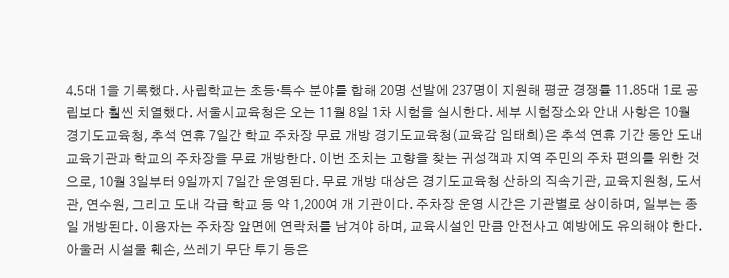4.5대 1을 기록했다. 사립학교는 초등·특수 분야를 합해 20명 선발에 237명이 지원해 평균 경쟁률 11.85대 1로 공립보다 훨씬 치열했다. 서울시교육청은 오는 11월 8일 1차 시험을 실시한다. 세부 시험장소와 안내 사항은 10월
경기도교육청, 추석 연휴 7일간 학교 주차장 무료 개방 경기도교육청(교육감 임태희)은 추석 연휴 기간 동안 도내 교육기관과 학교의 주차장을 무료 개방한다. 이번 조치는 고향을 찾는 귀성객과 지역 주민의 주차 편의를 위한 것으로, 10월 3일부터 9일까지 7일간 운영된다. 무료 개방 대상은 경기도교육청 산하의 직속기관, 교육지원청, 도서관, 연수원, 그리고 도내 각급 학교 등 약 1,200여 개 기관이다. 주차장 운영 시간은 기관별로 상이하며, 일부는 종일 개방된다. 이용자는 주차장 앞면에 연락처를 남겨야 하며, 교육시설인 만큼 안전사고 예방에도 유의해야 한다. 아울러 시설물 훼손, 쓰레기 무단 투기 등은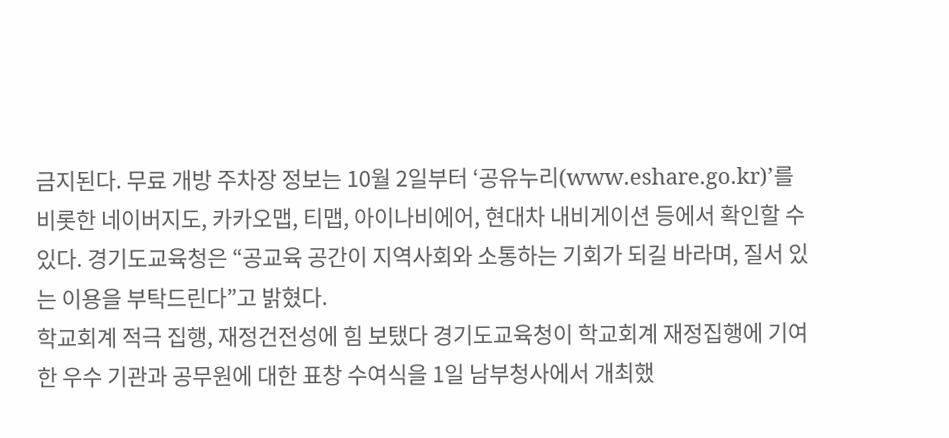금지된다. 무료 개방 주차장 정보는 10월 2일부터 ‘공유누리(www.eshare.go.kr)’를 비롯한 네이버지도, 카카오맵, 티맵, 아이나비에어, 현대차 내비게이션 등에서 확인할 수 있다. 경기도교육청은 “공교육 공간이 지역사회와 소통하는 기회가 되길 바라며, 질서 있는 이용을 부탁드린다”고 밝혔다.
학교회계 적극 집행, 재정건전성에 힘 보탰다 경기도교육청이 학교회계 재정집행에 기여한 우수 기관과 공무원에 대한 표창 수여식을 1일 남부청사에서 개최했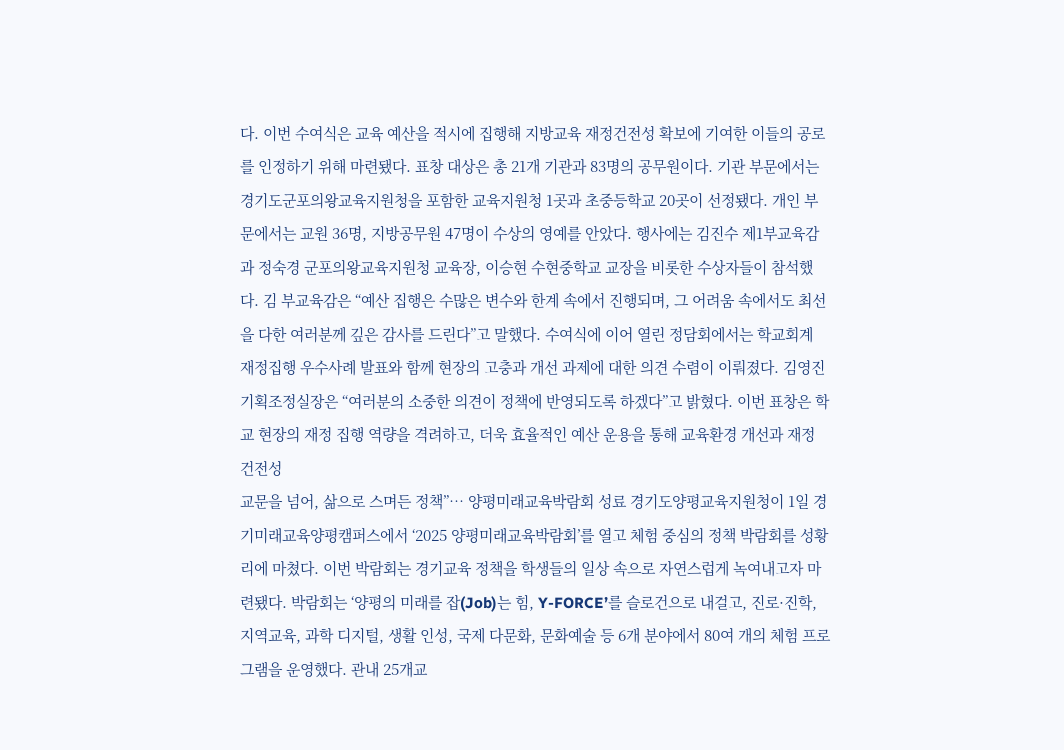다. 이번 수여식은 교육 예산을 적시에 집행해 지방교육 재정건전성 확보에 기여한 이들의 공로를 인정하기 위해 마련됐다. 표창 대상은 총 21개 기관과 83명의 공무원이다. 기관 부문에서는 경기도군포의왕교육지원청을 포함한 교육지원청 1곳과 초중등학교 20곳이 선정됐다. 개인 부문에서는 교원 36명, 지방공무원 47명이 수상의 영예를 안았다. 행사에는 김진수 제1부교육감과 정숙경 군포의왕교육지원청 교육장, 이승현 수현중학교 교장을 비롯한 수상자들이 참석했다. 김 부교육감은 “예산 집행은 수많은 변수와 한계 속에서 진행되며, 그 어려움 속에서도 최선을 다한 여러분께 깊은 감사를 드린다”고 말했다. 수여식에 이어 열린 정담회에서는 학교회계 재정집행 우수사례 발표와 함께 현장의 고충과 개선 과제에 대한 의견 수렴이 이뤄졌다. 김영진 기획조정실장은 “여러분의 소중한 의견이 정책에 반영되도록 하겠다”고 밝혔다. 이번 표창은 학교 현장의 재정 집행 역량을 격려하고, 더욱 효율적인 예산 운용을 통해 교육환경 개선과 재정 건전성
교문을 넘어, 삶으로 스며든 정책”… 양평미래교육박람회 성료 경기도양평교육지원청이 1일 경기미래교육양평캠퍼스에서 ‘2025 양평미래교육박람회’를 열고 체험 중심의 정책 박람회를 성황리에 마쳤다. 이번 박람회는 경기교육 정책을 학생들의 일상 속으로 자연스럽게 녹여내고자 마련됐다. 박람회는 ‘양평의 미래를 잡(Job)는 힘, Y-FORCE’를 슬로건으로 내걸고, 진로·진학, 지역교육, 과학 디지털, 생활 인성, 국제 다문화, 문화예술 등 6개 분야에서 80여 개의 체험 프로그램을 운영했다. 관내 25개교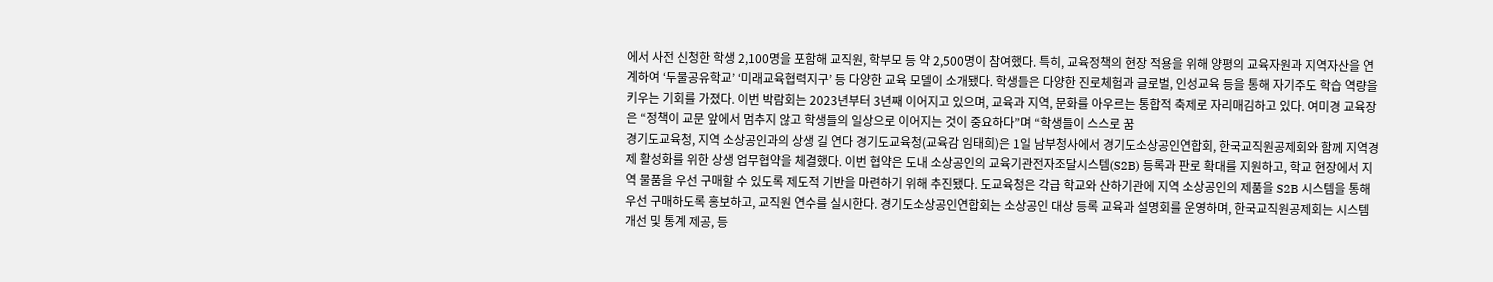에서 사전 신청한 학생 2,100명을 포함해 교직원, 학부모 등 약 2,500명이 참여했다. 특히, 교육정책의 현장 적용을 위해 양평의 교육자원과 지역자산을 연계하여 ‘두물공유학교’ ‘미래교육협력지구’ 등 다양한 교육 모델이 소개됐다. 학생들은 다양한 진로체험과 글로벌, 인성교육 등을 통해 자기주도 학습 역량을 키우는 기회를 가졌다. 이번 박람회는 2023년부터 3년째 이어지고 있으며, 교육과 지역, 문화를 아우르는 통합적 축제로 자리매김하고 있다. 여미경 교육장은 “정책이 교문 앞에서 멈추지 않고 학생들의 일상으로 이어지는 것이 중요하다”며 “학생들이 스스로 꿈
경기도교육청, 지역 소상공인과의 상생 길 연다 경기도교육청(교육감 임태희)은 1일 남부청사에서 경기도소상공인연합회, 한국교직원공제회와 함께 지역경제 활성화를 위한 상생 업무협약을 체결했다. 이번 협약은 도내 소상공인의 교육기관전자조달시스템(S2B) 등록과 판로 확대를 지원하고, 학교 현장에서 지역 물품을 우선 구매할 수 있도록 제도적 기반을 마련하기 위해 추진됐다. 도교육청은 각급 학교와 산하기관에 지역 소상공인의 제품을 S2B 시스템을 통해 우선 구매하도록 홍보하고, 교직원 연수를 실시한다. 경기도소상공인연합회는 소상공인 대상 등록 교육과 설명회를 운영하며, 한국교직원공제회는 시스템 개선 및 통계 제공, 등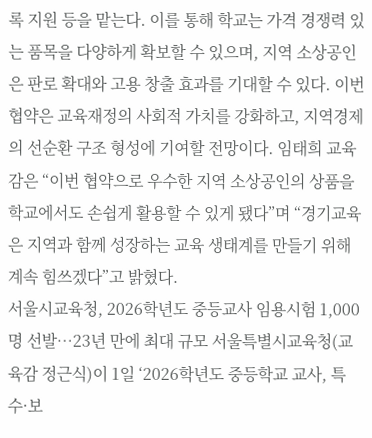록 지원 등을 맡는다. 이를 통해 학교는 가격 경쟁력 있는 품목을 다양하게 확보할 수 있으며, 지역 소상공인은 판로 확대와 고용 창출 효과를 기대할 수 있다. 이번 협약은 교육재정의 사회적 가치를 강화하고, 지역경제의 선순환 구조 형성에 기여할 전망이다. 임태희 교육감은 “이번 협약으로 우수한 지역 소상공인의 상품을 학교에서도 손쉽게 활용할 수 있게 됐다”며 “경기교육은 지역과 함께 성장하는 교육 생태계를 만들기 위해 계속 힘쓰겠다”고 밝혔다.
서울시교육청, 2026학년도 중등교사 임용시험 1,000명 선발…23년 만에 최대 규모 서울특별시교육청(교육감 정근식)이 1일 ‘2026학년도 중등학교 교사, 특수·보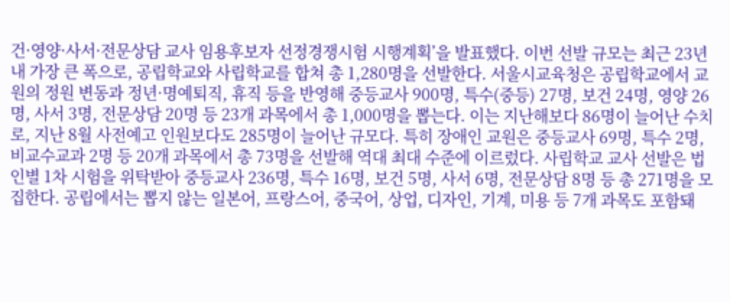건·영양·사서·전문상담 교사 임용후보자 선정경쟁시험 시행계획’을 발표했다. 이번 선발 규모는 최근 23년 내 가장 큰 폭으로, 공립학교와 사립학교를 합쳐 총 1,280명을 선발한다. 서울시교육청은 공립학교에서 교원의 정원 변동과 정년·명예퇴직, 휴직 등을 반영해 중등교사 900명, 특수(중등) 27명, 보건 24명, 영양 26명, 사서 3명, 전문상담 20명 등 23개 과목에서 총 1,000명을 뽑는다. 이는 지난해보다 86명이 늘어난 수치로, 지난 8월 사전예고 인원보다도 285명이 늘어난 규모다. 특히 장애인 교원은 중등교사 69명, 특수 2명, 비교수교과 2명 등 20개 과목에서 총 73명을 선발해 역대 최대 수준에 이르렀다. 사립학교 교사 선발은 법인별 1차 시험을 위탁받아 중등교사 236명, 특수 16명, 보건 5명, 사서 6명, 전문상담 8명 등 총 271명을 모집한다. 공립에서는 뽑지 않는 일본어, 프랑스어, 중국어, 상업, 디자인, 기계, 미용 등 7개 과목도 포함돼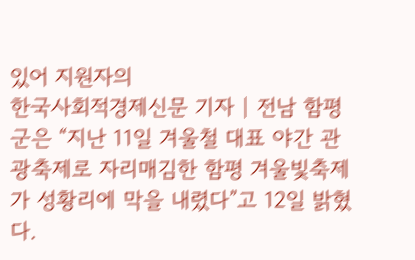있어 지원자의
한국사회적경제신문 기자 | 전남 함평군은 “지난 11일 겨울철 대표 야간 관광축제로 자리매김한 함평 겨울빛축제가 성황리에 막을 내렸다”고 12일 밝혔다.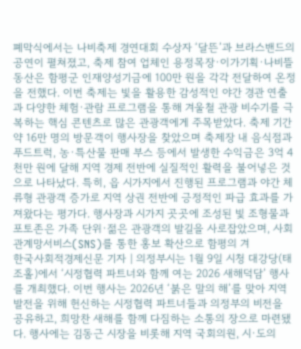폐막식에서는 나비축제 경연대회 수상자 ‘달뜬’과 브라스밴드의 공연이 펼쳐졌고, 축제 참여 업체인 용정목장·이가기획·나비뜰동산은 함평군 인재양성기금에 100만 원을 각각 전달하여 온정을 전했다. 이번 축제는 빛을 활용한 감성적인 야간 경관 연출과 다양한 체험·관람 프로그램을 통해 겨울철 관광 비수기를 극복하는 핵심 콘텐츠로 많은 관광객에게 주목받았다. 축제 기간 약 16만 명의 방문객이 행사장을 찾았으며 축제장 내 음식점과 푸드트럭, 농·특산물 판매 부스 등에서 발생한 수익금은 3억 4천만 원에 달해 지역 경제 전반에 실질적인 활력을 불어넣은 것으로 나타났다. 특히, 읍 시가지에서 진행된 프로그램과 야간 체류형 관광객 증가로 지역 상권 전반에 긍정적인 파급 효과를 가져왔다는 평가다. 행사장과 시가지 곳곳에 조성된 빛 조형물과 포토존은 가족 단위·젊은 관광객의 발길을 사로잡았으며, 사회관계망서비스(SNS)를 통한 홍보 확산으로 함평의 겨
한국사회적경제신문 기자 | 의정부시는 1월 9일 시청 대강당(태조홀)에서 ‘시정협력 파트너와 함께 여는 2026 새해덕담’ 행사를 개최했다. 이번 행사는 2026년 ‘붉은 말의 해’를 맞아 지역 발전을 위해 헌신하는 시정협력 파트너들과 의정부의 비전을 공유하고, 희망찬 새해를 함께 다짐하는 소통의 장으로 마련됐다. 행사에는 김동근 시장을 비롯해 지역 국회의원, 시·도의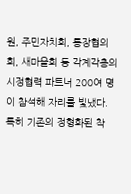원, 주민자치회, 통장협의회, 새마을회 등 각계각층의 시정협력 파트너 200여 명이 참석해 자리를 빛냈다. 특히 기존의 정형화된 착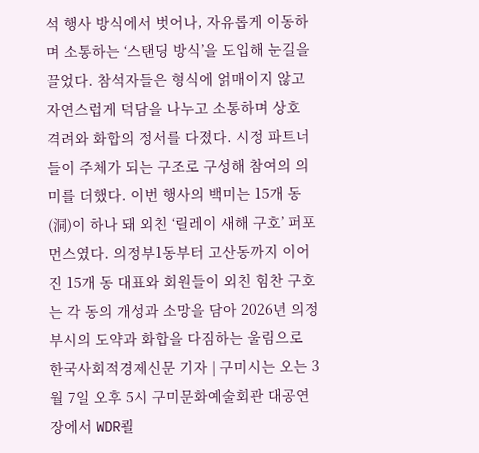석 행사 방식에서 벗어나, 자유롭게 이동하며 소통하는 ‘스탠딩 방식’을 도입해 눈길을 끌었다. 참석자들은 형식에 얽매이지 않고 자연스럽게 덕담을 나누고 소통하며 상호 격려와 화합의 정서를 다졌다. 시정 파트너들이 주체가 되는 구조로 구성해 참여의 의미를 더했다. 이번 행사의 백미는 15개 동(洞)이 하나 돼 외친 ‘릴레이 새해 구호’ 퍼포먼스였다. 의정부1동부터 고산동까지 이어진 15개 동 대표와 회원들이 외친 힘찬 구호는 각 동의 개성과 소망을 담아 2026년 의정부시의 도약과 화합을 다짐하는 울림으로
한국사회적경제신문 기자 | 구미시는 오는 3월 7일 오후 5시 구미문화예술회관 대공연장에서 WDR쾰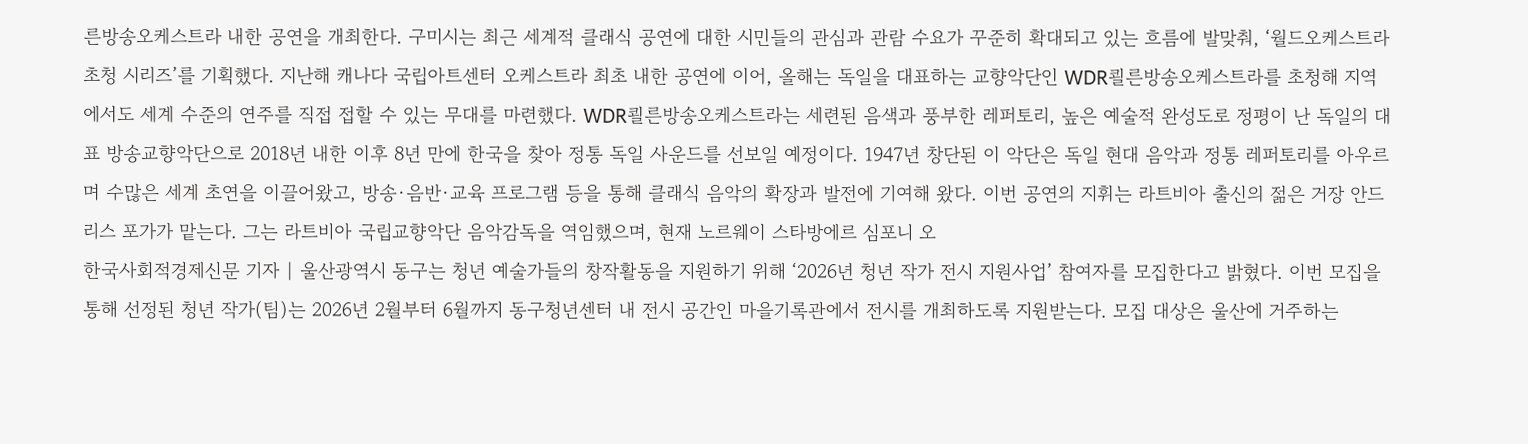른방송오케스트라 내한 공연을 개최한다. 구미시는 최근 세계적 클래식 공연에 대한 시민들의 관심과 관람 수요가 꾸준히 확대되고 있는 흐름에 발맞춰, ‘월드오케스트라 초청 시리즈’를 기획했다. 지난해 캐나다 국립아트센터 오케스트라 최초 내한 공연에 이어, 올해는 독일을 대표하는 교향악단인 WDR쾰른방송오케스트라를 초청해 지역에서도 세계 수준의 연주를 직접 접할 수 있는 무대를 마련했다. WDR쾰른방송오케스트라는 세련된 음색과 풍부한 레퍼토리, 높은 예술적 완성도로 정평이 난 독일의 대표 방송교향악단으로 2018년 내한 이후 8년 만에 한국을 찾아 정통 독일 사운드를 선보일 예정이다. 1947년 창단된 이 악단은 독일 현대 음악과 정통 레퍼토리를 아우르며 수많은 세계 초연을 이끌어왔고, 방송·음반·교육 프로그램 등을 통해 클래식 음악의 확장과 발전에 기여해 왔다. 이번 공연의 지휘는 라트비아 출신의 젊은 거장 안드리스 포가가 맡는다. 그는 라트비아 국립교향악단 음악감독을 역임했으며, 현재 노르웨이 스타방에르 심포니 오
한국사회적경제신문 기자 | 울산광역시 동구는 청년 예술가들의 창작활동을 지원하기 위해 ‘2026년 청년 작가 전시 지원사업’ 참여자를 모집한다고 밝혔다. 이번 모집을 통해 선정된 청년 작가(팀)는 2026년 2월부터 6월까지 동구청년센터 내 전시 공간인 마을기록관에서 전시를 개최하도록 지원받는다. 모집 대상은 울산에 거주하는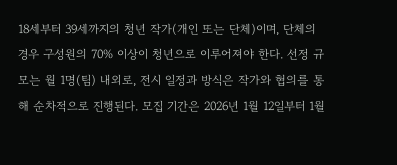18세부터 39세까지의 청년 작가(개인 또는 단체)이며, 단체의 경우 구성원의 70% 이상이 청년으로 이루어져야 한다. 선정 규모는 월 1명(팀) 내외로, 전시 일정과 방식은 작가와 협의를 통해 순차적으로 진행된다. 모집 기간은 2026년 1월 12일부터 1월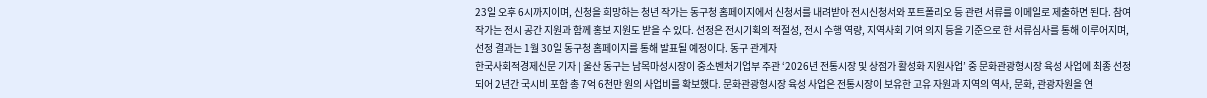23일 오후 6시까지이며, 신청을 희망하는 청년 작가는 동구청 홈페이지에서 신청서를 내려받아 전시신청서와 포트폴리오 등 관련 서류를 이메일로 제출하면 된다. 참여 작가는 전시 공간 지원과 함께 홍보 지원도 받을 수 있다. 선정은 전시기획의 적절성, 전시 수행 역량, 지역사회 기여 의지 등을 기준으로 한 서류심사를 통해 이루어지며, 선정 결과는 1월 30일 동구청 홈페이지를 통해 발표될 예정이다. 동구 관계자
한국사회적경제신문 기자 | 울산 동구는 남목마성시장이 중소벤처기업부 주관 ‘2026년 전통시장 및 상점가 활성화 지원사업’ 중 문화관광형시장 육성 사업에 최종 선정되어 2년간 국시비 포함 총 7억 6천만 원의 사업비를 확보했다. 문화관광형시장 육성 사업은 전통시장이 보유한 고유 자원과 지역의 역사, 문화, 관광자원을 연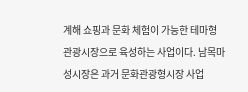계해 쇼핑과 문화 체험이 가능한 테마형 관광시장으로 육성하는 사업이다. 남목마성시장은 과거 문화관광형시장 사업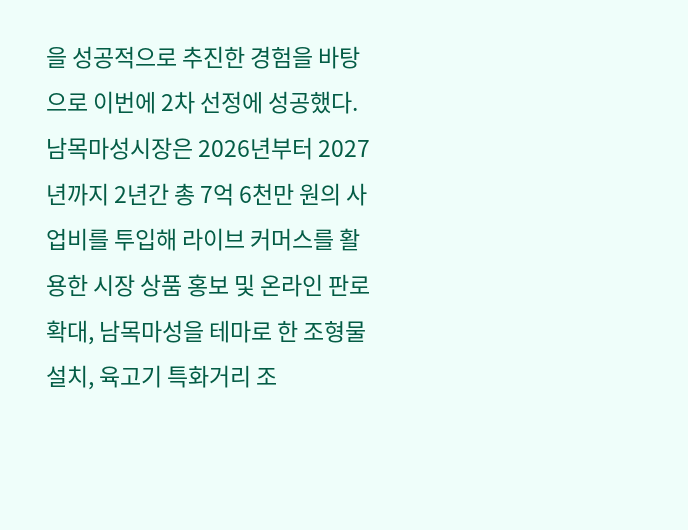을 성공적으로 추진한 경험을 바탕으로 이번에 2차 선정에 성공했다. 남목마성시장은 2026년부터 2027년까지 2년간 총 7억 6천만 원의 사업비를 투입해 라이브 커머스를 활용한 시장 상품 홍보 및 온라인 판로 확대, 남목마성을 테마로 한 조형물 설치, 육고기 특화거리 조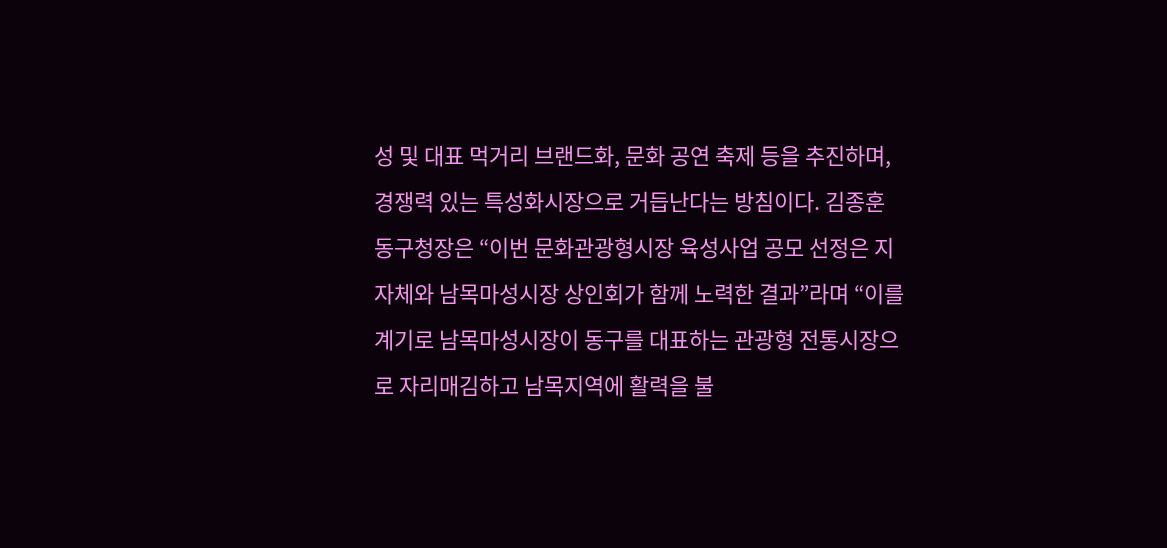성 및 대표 먹거리 브랜드화, 문화 공연 축제 등을 추진하며, 경쟁력 있는 특성화시장으로 거듭난다는 방침이다. 김종훈 동구청장은 “이번 문화관광형시장 육성사업 공모 선정은 지자체와 남목마성시장 상인회가 함께 노력한 결과”라며 “이를 계기로 남목마성시장이 동구를 대표하는 관광형 전통시장으로 자리매김하고 남목지역에 활력을 불